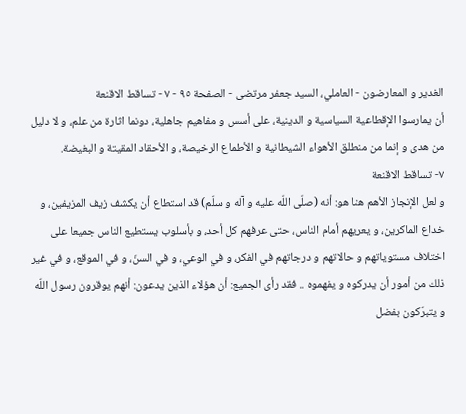الغدير و المعارضون - العاملي، السيد جعفر مرتضى - الصفحة ٩٥ - ٧ - تساقط الاقنعة
أن يمارسوا الإقطاعية السياسية و الدينية، على أسس و مفاهيم جاهلية، دونما اثارة من علم، و لا دليل من هدى و إنما من منطلق الأهواء الشيطانية و الأطماع الرخيصة، و الأحقاد المقيتة و البغيضة.
٧- تساقط الاقنعة
و لعل الإنجاز الأهم هنا هو: أنه (صلّى اللّه عليه و آله و سلّم) قد استطاع أن يكشف زيف المزيفين، و خداع الماكرين، و يعريهم أمام الناس، حتى عرفهم كل أحد، و بأسلوب يستطيع الناس جميعا على اختلاف مستوياتهم و حالاتهم و درجاتهم في الفكر، و في الوعي، و في السنّ، و في الموقع، و في غير ذلك من أمور أن يدركوه و يفهموه .. فقد رأى الجميع: أن هؤلاء الذين يدعون: أنهم يوقرون رسول اللّه و يتبرّكون بفضل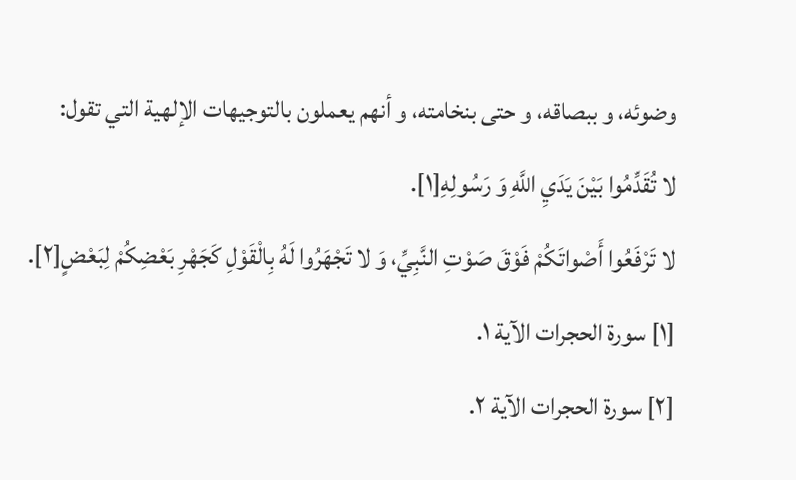وضوئه، و ببصاقه، و حتى بنخامته، و أنهم يعملون بالتوجيهات الإلهية التي تقول:
لا تُقَدِّمُوا بَيْنَ يَدَيِ اللَّهِ وَ رَسُولِهِ[١].
لا تَرْفَعُوا أَصْواتَكُمْ فَوْقَ صَوْتِ النَّبِيِّ، وَ لا تَجْهَرُوا لَهُ بِالْقَوْلِ كَجَهْرِ بَعْضِكُمْ لِبَعْضٍ[٢].
[١] سورة الحجرات الآية ١.
[٢] سورة الحجرات الآية ٢.